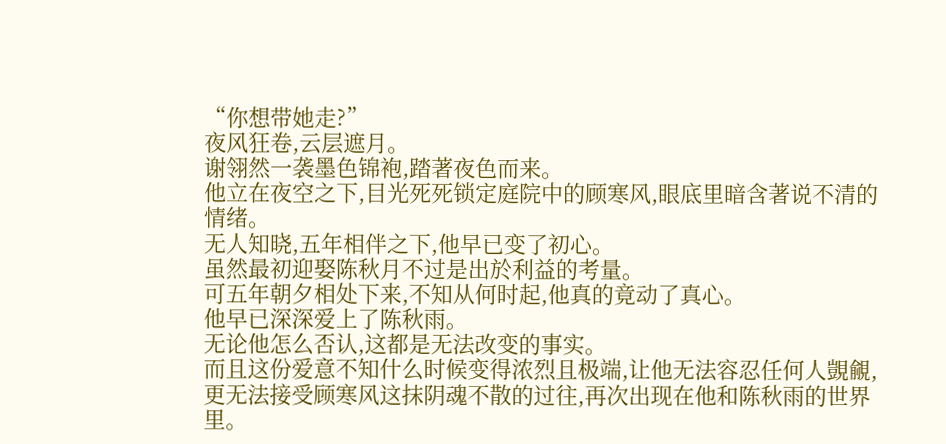“你想带她走?”
夜风狂卷,云层遮月。
谢翎然一袭墨色锦袍,踏著夜色而来。
他立在夜空之下,目光死死锁定庭院中的顾寒风,眼底里暗含著说不清的情绪。
无人知晓,五年相伴之下,他早已变了初心。
虽然最初迎娶陈秋月不过是出於利益的考量。
可五年朝夕相处下来,不知从何时起,他真的竟动了真心。
他早已深深爱上了陈秋雨。
无论他怎么否认,这都是无法改变的事实。
而且这份爱意不知什么时候变得浓烈且极端,让他无法容忍任何人覬覦,更无法接受顾寒风这抹阴魂不散的过往,再次出现在他和陈秋雨的世界里。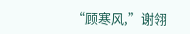“顾寒风,”谢翎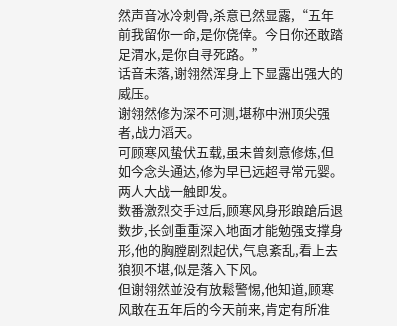然声音冰冷刺骨,杀意已然显露,“五年前我留你一命,是你侥倖。今日你还敢踏足渭水,是你自寻死路。”
话音未落,谢翎然浑身上下显露出强大的威压。
谢翎然修为深不可测,堪称中洲顶尖强者,战力滔天。
可顾寒风蛰伏五载,虽未曾刻意修炼,但如今念头通达,修为早已远超寻常元婴。
两人大战一触即发。
数番激烈交手过后,顾寒风身形踉蹌后退数步,长剑重重深入地面才能勉强支撑身形,他的胸膛剧烈起伏,气息紊乱,看上去狼狈不堪,似是落入下风。
但谢翎然並没有放鬆警惕,他知道,顾寒风敢在五年后的今天前来,肯定有所准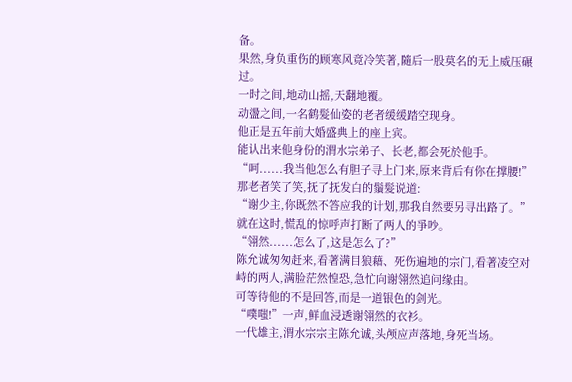备。
果然,身负重伤的顾寒风竟冷笑著,隨后一股莫名的无上威压碾过。
一时之间,地动山摇,天翻地覆。
动盪之间,一名鹤髮仙姿的老者缓缓踏空现身。
他正是五年前大婚盛典上的座上宾。
能认出来他身份的渭水宗弟子、长老,都会死於他手。
“呵......我当他怎么有胆子寻上门来,原来背后有你在撑腰!”
那老者笑了笑,抚了抚发白的鬚髮说道:
“谢少主,你既然不答应我的计划,那我自然要另寻出路了。”
就在这时,慌乱的惊呼声打断了两人的爭吵。
“翎然......怎么了,这是怎么了?”
陈允诚匆匆赶来,看著满目狼藉、死伤遍地的宗门,看著凌空对峙的两人,满脸茫然惶恐,急忙向谢翎然追问缘由。
可等待他的不是回答,而是一道银色的剑光。
“噗嗤!”一声,鲜血浸透谢翎然的衣衫。
一代雄主,渭水宗宗主陈允诚,头颅应声落地,身死当场。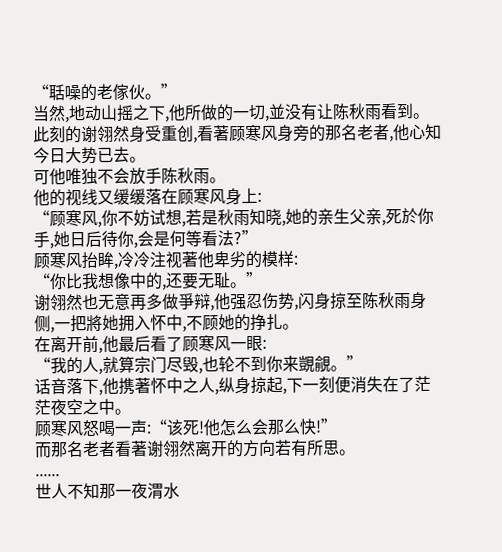“聒噪的老傢伙。”
当然,地动山摇之下,他所做的一切,並没有让陈秋雨看到。
此刻的谢翎然身受重创,看著顾寒风身旁的那名老者,他心知今日大势已去。
可他唯独不会放手陈秋雨。
他的视线又缓缓落在顾寒风身上:
“顾寒风,你不妨试想,若是秋雨知晓,她的亲生父亲,死於你手,她日后待你,会是何等看法?”
顾寒风抬眸,冷冷注视著他卑劣的模样:
“你比我想像中的,还要无耻。”
谢翎然也无意再多做爭辩,他强忍伤势,闪身掠至陈秋雨身侧,一把將她拥入怀中,不顾她的挣扎。
在离开前,他最后看了顾寒风一眼:
“我的人,就算宗门尽毁,也轮不到你来覬覦。”
话音落下,他携著怀中之人,纵身掠起,下一刻便消失在了茫茫夜空之中。
顾寒风怒喝一声:“该死!他怎么会那么快!”
而那名老者看著谢翎然离开的方向若有所思。
......
世人不知那一夜渭水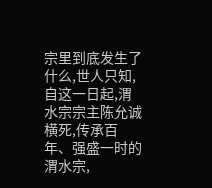宗里到底发生了什么,世人只知,自这一日起,渭水宗宗主陈允诚横死,传承百年、强盛一时的渭水宗,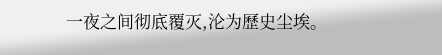一夜之间彻底覆灭,沦为歷史尘埃。